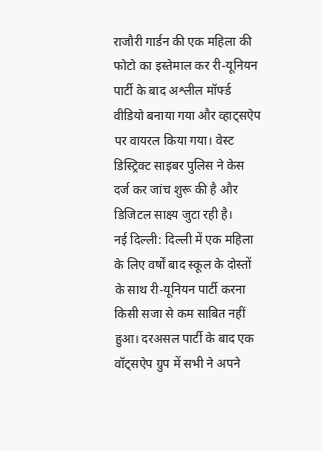राजौरी गार्डन की एक महिला की फोटो का इस्तेमाल कर री-यूनियन पार्टी के बाद अश्लील मॉर्फ्ड वीडियो बनाया गया और व्हाट्सऐप पर वायरल किया गया। वेस्ट डिस्ट्रिक्ट साइबर पुलिस ने केस दर्ज कर जांच शुरू की है और डिजिटल साक्ष्य जुटा रही है।
नई दिल्ली: दिल्ली में एक महिला के लिए वर्षों बाद स्कूल के दोस्तों के साथ री-यूनियन पार्टी करना किसी सजा से कम साबित नहीं हुआ। दरअसल पार्टी के बाद एक वॉट्सऐप ग्रुप में सभी ने अपने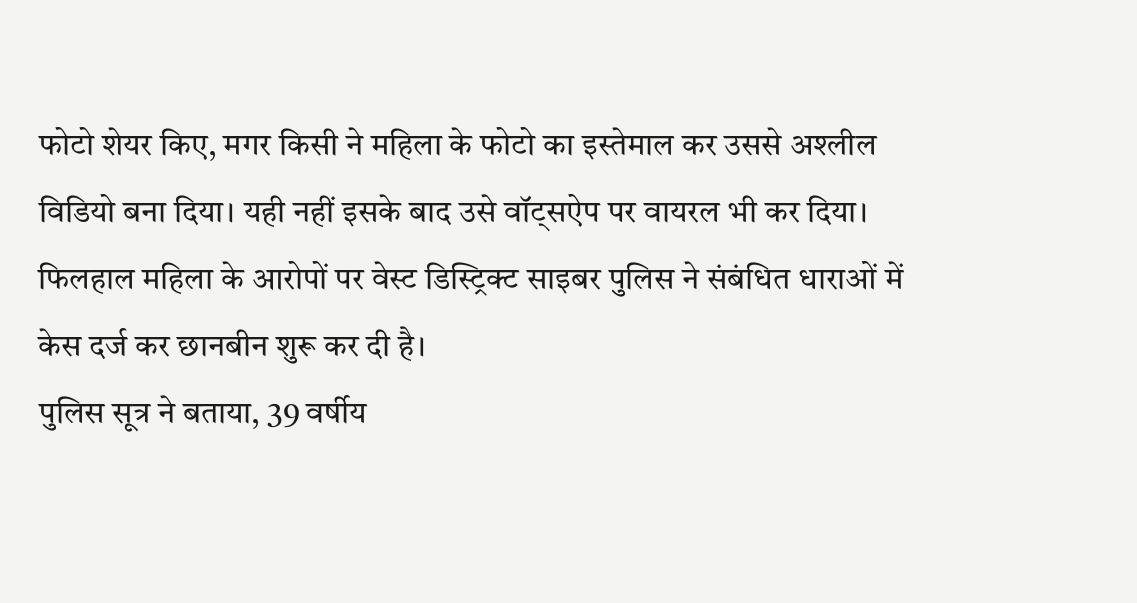फोटो शेयर किए, मगर किसी ने महिला के फोटो का इस्तेमाल कर उससे अश्लील विडियो बना दिया। यही नहीं इसके बाद उसे वॉट्सऐप पर वायरल भी कर दिया। फिलहाल महिला के आरोपों पर वेस्ट डिस्ट्रिक्ट साइबर पुलिस ने संबंधित धाराओं में केस दर्ज कर छानबीन शुरू कर दी है।
पुलिस सूत्र ने बताया, 39 वर्षीय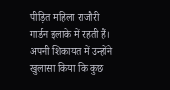पीड़ित महिला राजौरी गार्डन इलाके में रहती हैं।
अपनी शिकायत में उन्होंने खुलासा किया कि कुछ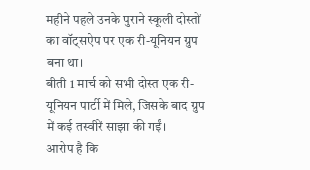महीने पहले उनके पुराने स्कूली दोस्तों का वॉट्सऐप पर एक री-यूनियन ग्रुप बना था।
बीती 1 मार्च को सभी दोस्त एक री-यूनियन पार्टी में मिले, जिसके बाद ग्रुप में कई तस्वीरें साझा की गईं।
आरोप है कि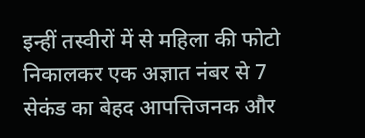इन्हीं तस्वीरों में से महिला की फोटो निकालकर एक अज्ञात नंबर से 7 सेकंड का बेहद आपत्तिजनक और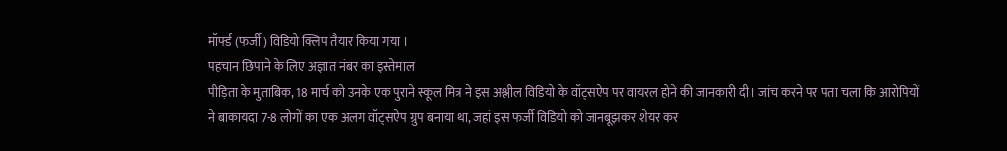मॉर्फ्ड (फर्जी) विडियो क्लिप तैयार किया गया ।
पहचान छिपाने के लिए अज्ञात नंबर का इस्तेमाल
पीड़िता के मुताबिक, 18 मार्च को उनके एक पुराने स्कूल मित्र ने इस अश्लील विडियो के वॉट्सऐप पर वायरल होने की जानकारी दी। जांच करने पर पता चला कि आरोपियों ने बाकायदा 7-8 लोगों का एक अलग वॉट्सऐप ग्रुप बनाया था, जहां इस फर्जी विडियो को जानबूझकर शेयर कर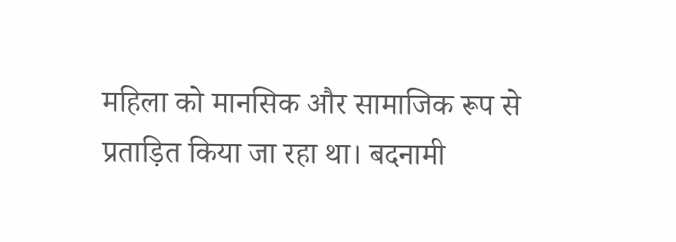महिला को मानसिक और सामाजिक रूप से प्रताड़ित किया जा रहा था। बदनामी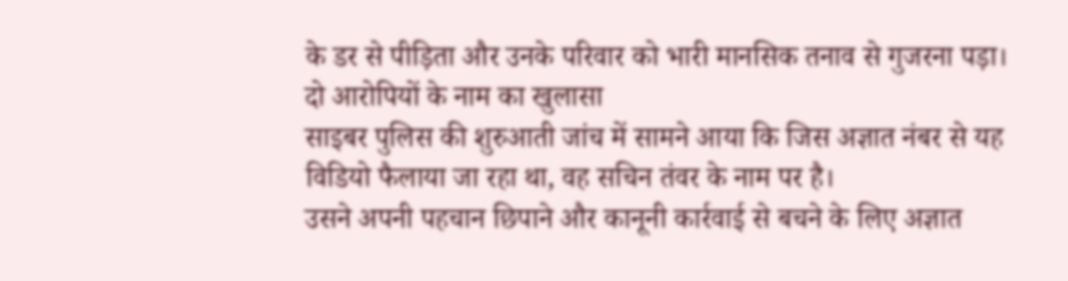के डर से पीड़िता और उनके परिवार को भारी मानसिक तनाव से गुजरना पड़ा।
दो आरोपियों के नाम का खुलासा
साइबर पुलिस की शुरुआती जांच में सामने आया कि जिस अज्ञात नंबर से यह विडियो फैलाया जा रहा था, वह सचिन तंवर के नाम पर है।
उसने अपनी पहचान छिपाने और कानूनी कार्रवाई से बचने के लिए अज्ञात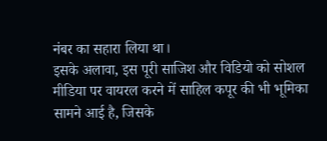नंबर का सहारा लिया था।
इसके अलावा, इस पूरी साजिश और विडियो को सोशल मीडिया पर वायरल करने में साहिल कपूर की भी भूमिका सामने आई है, जिसके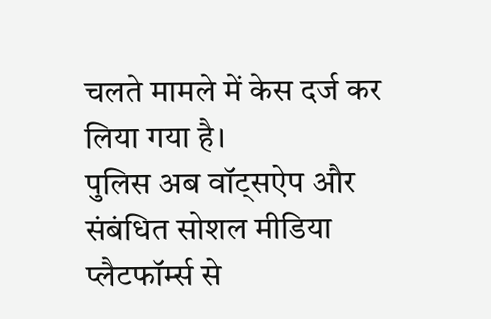चलते मामले में केस दर्ज कर लिया गया है।
पुलिस अब वॉट्सऐप और संबंधित सोशल मीडिया प्लैटफॉर्म्स से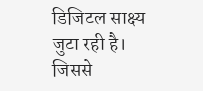डिजिटल साक्ष्य जुटा रही है।
जिससे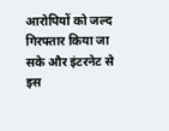आरोपियों को जल्द गिरफ्तार किया जा सके और इंटरनेट से इस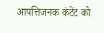आपत्तिजनक कंटेंट को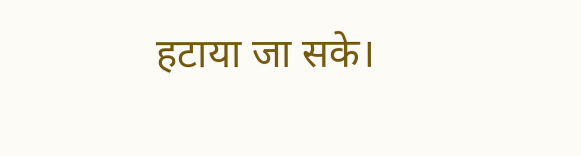हटाया जा सके।